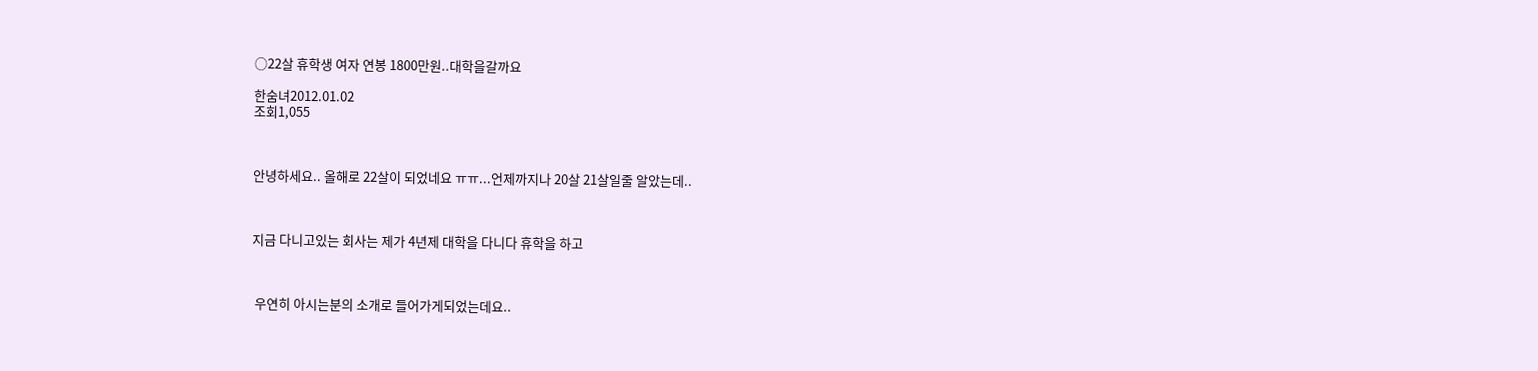○22살 휴학생 여자 연봉 1800만원..대학을갈까요

한숨녀2012.01.02
조회1,055



안녕하세요.. 올해로 22살이 되었네요 ㅠㅠ...언제까지나 20살 21살일줄 알았는데..



지금 다니고있는 회사는 제가 4년제 대학을 다니다 휴학을 하고



 우연히 아시는분의 소개로 들어가게되었는데요..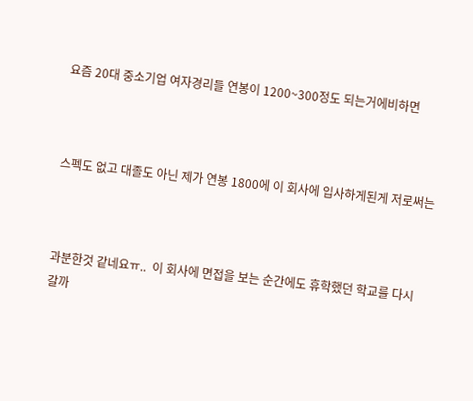요즘 20대 중소기업 여자경리들 연봉이 1200~300정도 되는거에비하면



스펙도 없고 대졸도 아닌 제가 연봉 1800에 이 회사에 입사하게된게 저로써는



과분한것 같네요ㅠ..  이 회사에 면접을 보는 순간에도 휴학했던 학교를 다시 갈까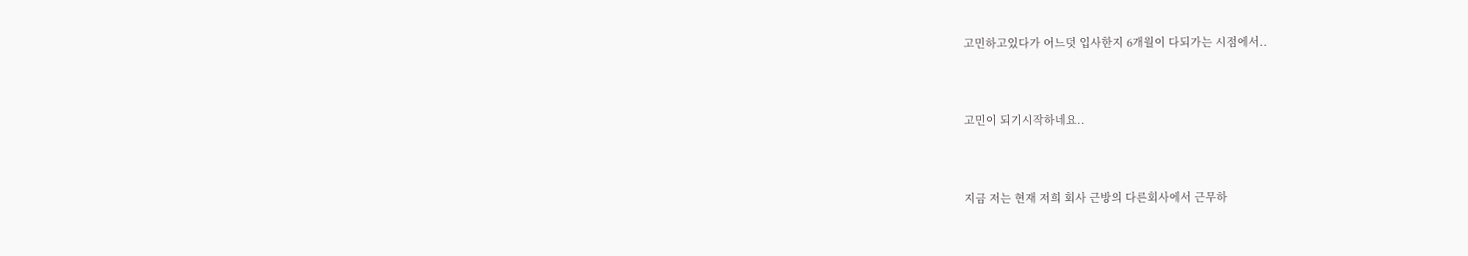고민하고있다가 어느덧 입사한지 6개월이 다되가는 시점에서..



고민이 되기시작하네요..



지금 저는 현재 저희 회사 근방의 다른회사에서 근무하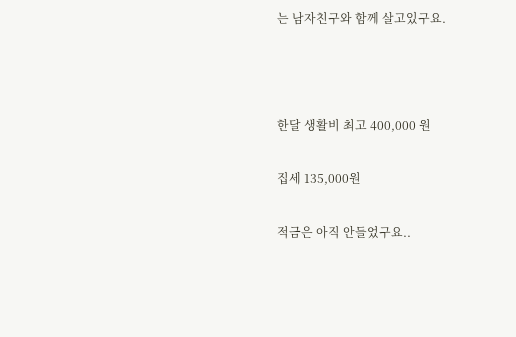는 남자친구와 함께 살고있구요.



한달 생활비 최고 400,000 원

집세 135,000원

적금은 아직 안들었구요..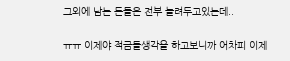그외에 남는 돈들은 전부 놀려두고있는데..

ㅠㅠ 이제야 적금들생각을 하고보니까 어차피 이제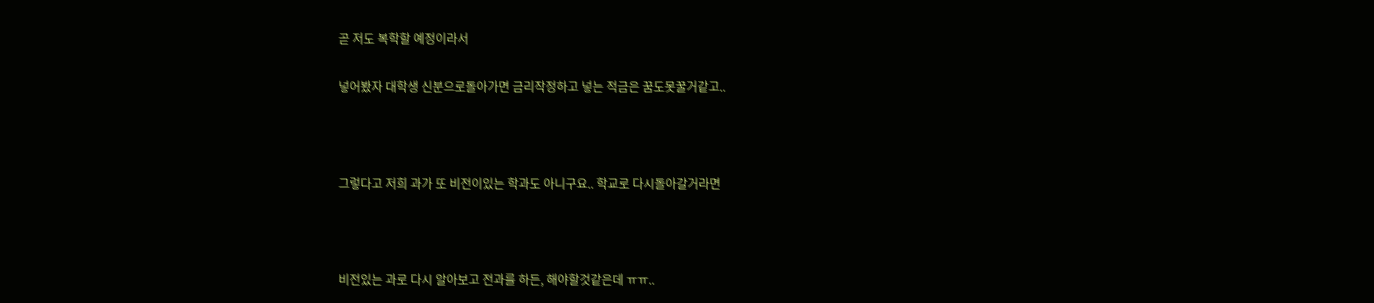곧 저도 복학할 예정이라서

넣어봤자 대학생 신분으로돌아가면 금리작정하고 넣는 적금은 꿈도못꿀거같고..



그렇다고 저희 과가 또 비전이있는 학과도 아니구요.. 학교로 다시돌아갈거라면



비전있는 과로 다시 알아보고 전과를 하든, 해야할것같은데 ㅠㅠ..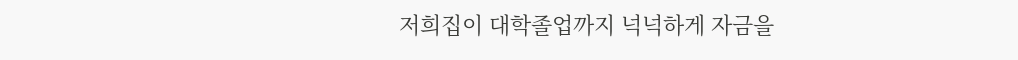저희집이 대학졸업까지 넉넉하게 자금을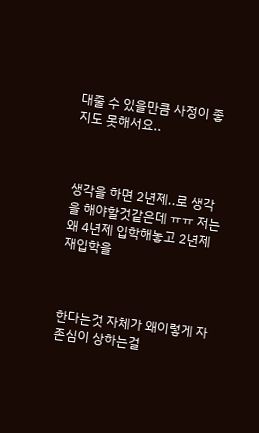대줄 수 있을만큼 사정이 좋지도 못해서요..



생각을 하면 2년제..로 생각을 해야할것같은데 ㅠㅠ 저는 왜 4년제 입학해놓고 2년제 재입학을



한다는것 자체가 왜이렇게 자존심이 상하는걸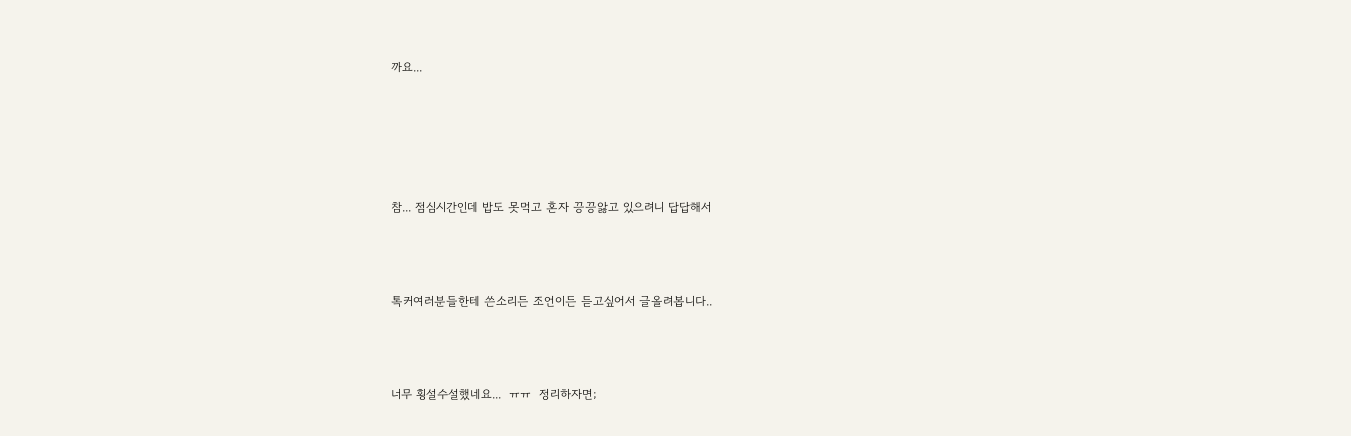까요...





참... 점심시간인데 밥도 못먹고 혼자 끙끙앓고 있으려니 답답해서



톡커여러분들한테 쓴소리든 조언이든 듣고싶어서 글올려봅니다..



너무 횡설수설했네요...  ㅠㅠ  정리하자면;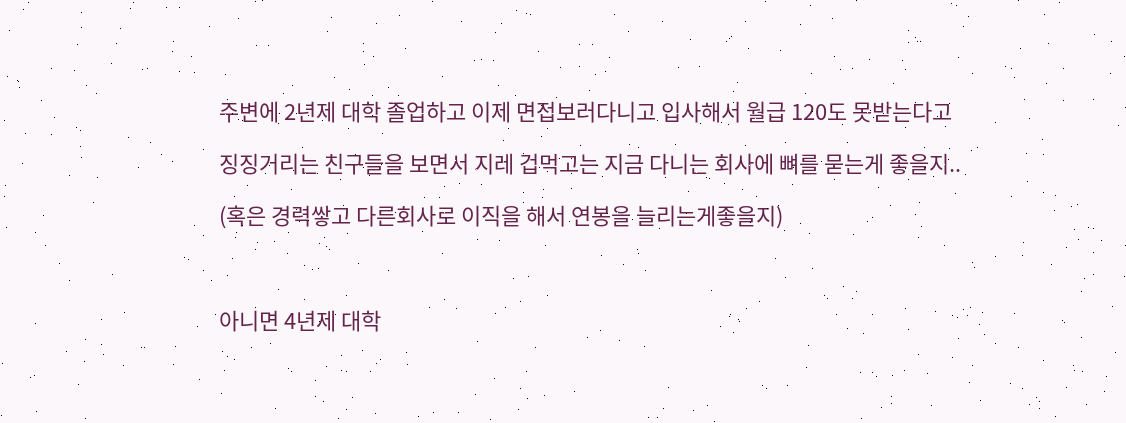주변에 2년제 대학 졸업하고 이제 면접보러다니고 입사해서 월급 120도 못받는다고

징징거리는 친구들을 보면서 지레 겁먹고는 지금 다니는 회사에 뼈를 묻는게 좋을지..

(혹은 경력쌓고 다른회사로 이직을 해서 연봉을 늘리는게좋을지)



아니면 4년제 대학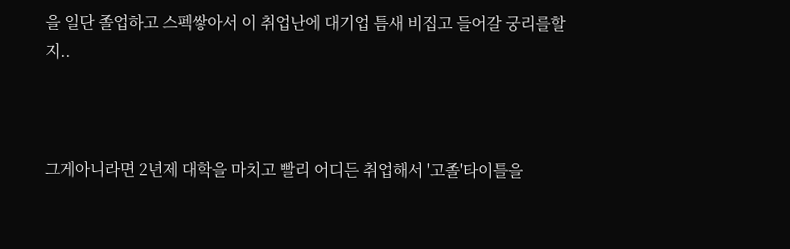을 일단 졸업하고 스펙쌓아서 이 취업난에 대기업 틈새 비집고 들어갈 궁리를할지..



그게아니라면 2년제 대학을 마치고 빨리 어디든 취업해서 '고졸'타이틀을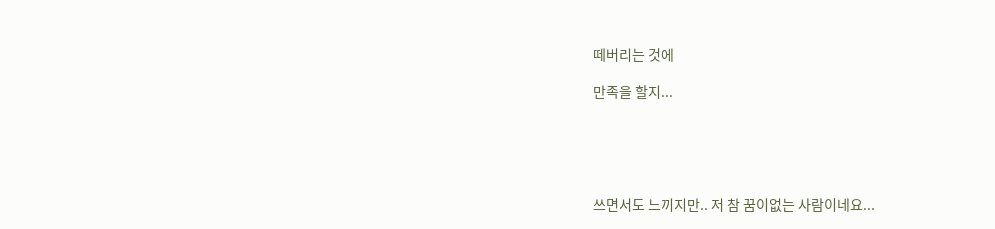떼버리는 것에

만족을 할지...





쓰면서도 느끼지만.. 저 참 꿈이없는 사람이네요...